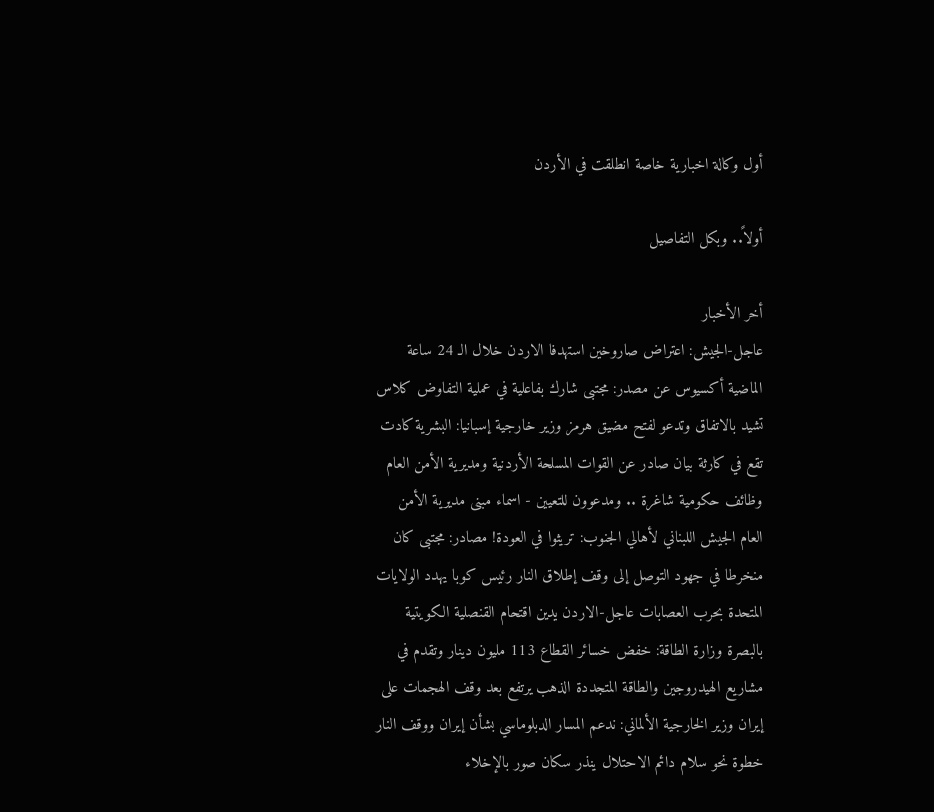أول وكالة اخبارية خاصة انطلقت في الأردن

أولاً.. وبكل التفاصيل

أخر الأخبار
عاجل-الجيش: اعتراض صاروخين استهدفا الاردن خلال الـ 24 ساعة الماضية أكسيوس عن مصدر: مجتبى شارك بفاعلية في عملية التفاوض كلاس تشيد بالاتفاق وتدعو لفتح مضيق هرمز وزير خارجية إسبانيا: البشرية كادت تقع في كارثة بيان صادر عن القوات المسلحة الأردنية ومديرية الأمن العام وظائف حكومية شاغرة .. ومدعوون للتعيين - اسماء مبنى مديرية الأمن العام الجيش اللبناني لأهالي الجنوب: تريثوا في العودة! مصادر: مجتبى كان منخرطا في جهود التوصل إلى وقف إطلاق النار رئيس كوبا يهدد الولايات المتحدة بحرب العصابات عاجل-الاردن يدين اقتحام القنصلية الكويتية بالبصرة وزارة الطاقة: خفض خسائر القطاع 113 مليون دينار وتقدم في مشاريع الهيدروجين والطاقة المتجددة الذهب يرتفع بعد وقف الهجمات على إيران وزير الخارجية الألماني: ندعم المسار الدبلوماسي بشأن إيران ووقف النار خطوة نحو سلام دائم الاحتلال ينذر سكان صور بالإخلاء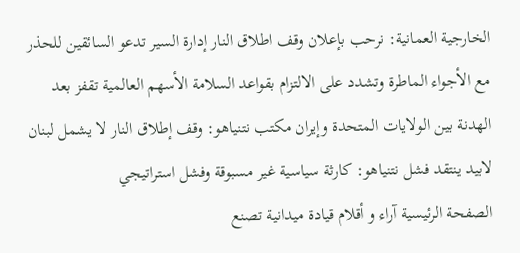الخارجية العمانية: نرحب بإعلان وقف اطلاق النار إدارة السير تدعو السائقين للحذر مع الأجواء الماطرة وتشدد على الالتزام بقواعد السلامة الأسهم العالمية تقفز بعد الهدنة بين الولايات المتحدة وإيران مكتب نتنياهو: وقف إطلاق النار لا يشمل لبنان لابيد ينتقد فشل نتنياهو: كارثة سياسية غير مسبوقة وفشل استراتيجي
الصفحة الرئيسية آراء و أقلام قيادة ميدانية تصنع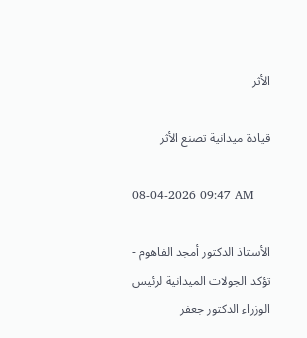الأثر

قيادة ميدانية تصنع الأثر

08-04-2026 09:47 AM

الأستاذ الدكتور أمجد الفاهوم - تؤكد الجولات الميدانية لرئيس الوزراء الدكتور جعفر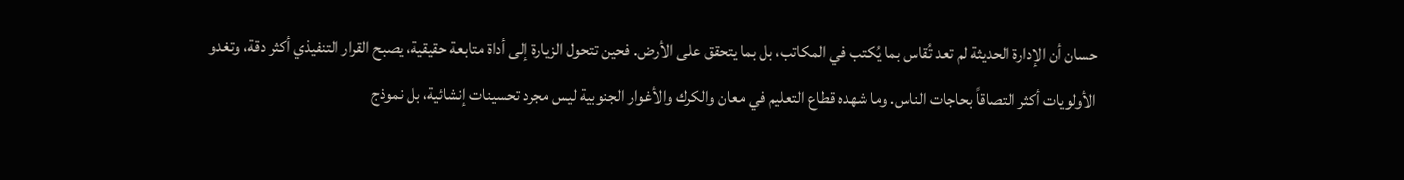حسان أن الإدارة الحديثة لم تعد تُقاس بما يُكتب في المكاتب، بل بما يتحقق على الأرض. فحين تتحول الزيارة إلى أداة متابعة حقيقية، يصبح القرار التنفيذي أكثر دقة، وتغدو الأولويات أكثر التصاقاً بحاجات الناس. وما شهده قطاع التعليم في معان والكرك والأغوار الجنوبية ليس مجرد تحسينات إنشائية، بل نموذج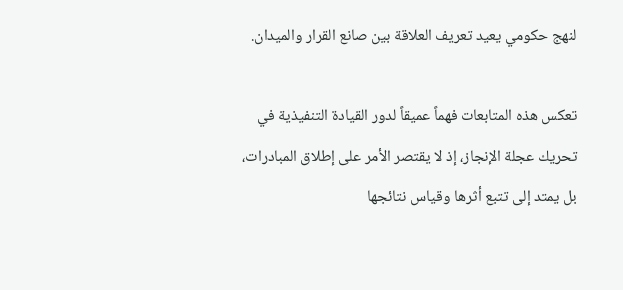لنهج حكومي يعيد تعريف العلاقة بين صانع القرار والميدان.

تعكس هذه المتابعات فهماً عميقاً لدور القيادة التنفيذية في تحريك عجلة الإنجاز، إذ لا يقتصر الأمر على إطلاق المبادرات، بل يمتد إلى تتبع أثرها وقياس نتائجها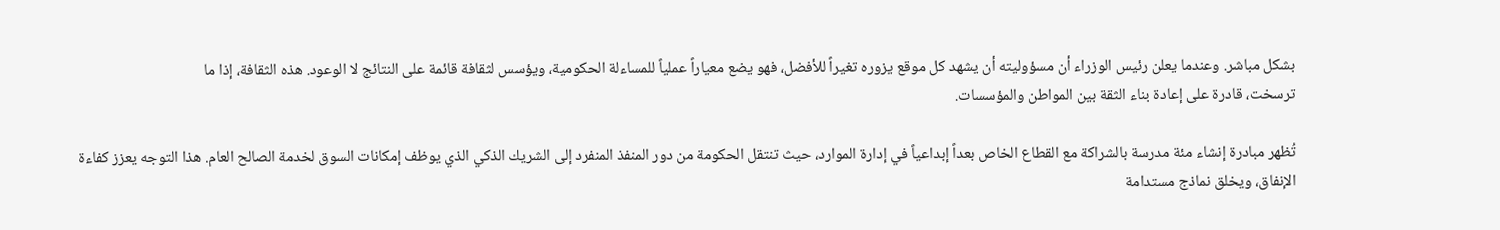بشكل مباشر. وعندما يعلن رئيس الوزراء أن مسؤوليته أن يشهد كل موقع يزوره تغيراً للأفضل، فهو يضع معياراً عملياً للمساءلة الحكومية، ويؤسس لثقافة قائمة على النتائج لا الوعود. هذه الثقافة، إذا ما
ترسخت، قادرة على إعادة بناء الثقة بين المواطن والمؤسسات.

تُظهر مبادرة إنشاء مئة مدرسة بالشراكة مع القطاع الخاص بعداً إبداعياً في إدارة الموارد، حيث تنتقل الحكومة من دور المنفذ المنفرد إلى الشريك الذكي الذي يوظف إمكانات السوق لخدمة الصالح العام. هذا التوجه يعزز كفاءة الإنفاق، ويخلق نماذج مستدامة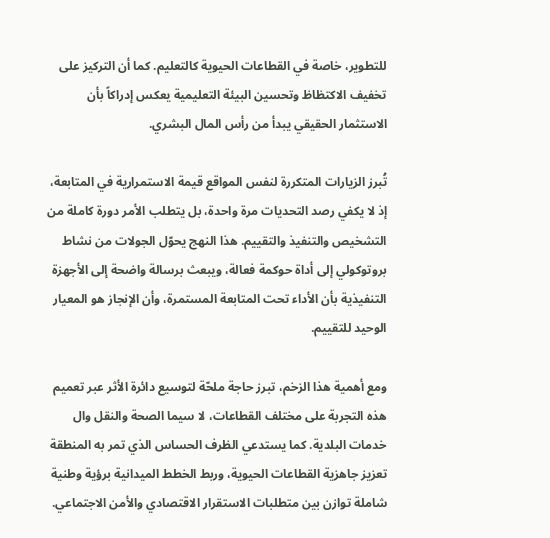للتطوير، خاصة في القطاعات الحيوية كالتعليم. كما أن التركيز على تخفيف الاكتظاظ وتحسين البيئة التعليمية يعكس إدراكاً بأن الاستثمار الحقيقي يبدأ من رأس المال البشري.

تُبرز الزيارات المتكررة لنفس المواقع قيمة الاستمرارية في المتابعة، إذ لا يكفي رصد التحديات مرة واحدة، بل يتطلب الأمر دورة كاملة من التشخيص والتنفيذ والتقييم. هذا النهج يحوّل الجولات من نشاط بروتوكولي إلى أداة حوكمة فعالة، ويبعث برسالة واضحة إلى الأجهزة التنفيذية بأن الأداء تحت المتابعة المستمرة، وأن الإنجاز هو المعيار الوحيد للتقييم.

ومع أهمية هذا الزخم، تبرز حاجة ملحّة لتوسيع دائرة الأثر عبر تعميم هذه التجربة على مختلف القطاعات، لا سيما الصحة والنقل وال
خدمات البلدية. كما يستدعي الظرف الحساس الذي تمر به المنطقة تعزيز جاهزية القطاعات الحيوية، وربط الخطط الميدانية برؤية وطنية شاملة توازن بين متطلبات الاستقرار الاقتصادي والأمن الاجتماعي.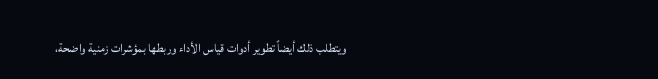ويتطلب ذلك أيضاً تطوير أدوات قياس الأداء وربطها بمؤشرات زمنية واضحة،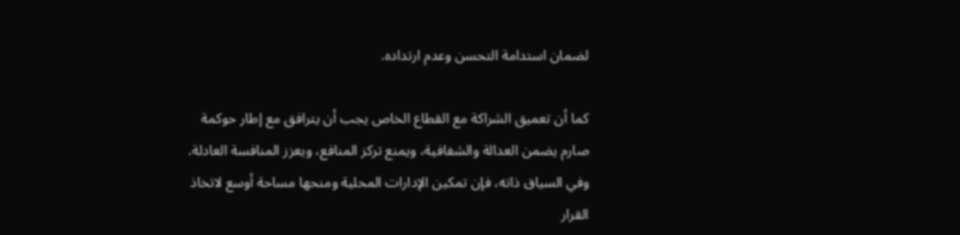لضمان استدامة التحسن وعدم ارتداده.

كما أن تعميق الشراكة مع القطاع الخاص يجب أن يترافق مع إطار حوكمة صارم يضمن العدالة والشفافية، ويمنع تركز المنافع، ويعزز المنافسة العادلة. وفي السياق ذاته، فإن تمكين الإدارات المحلية ومنحها مساحة أوسع لاتخاذ القرار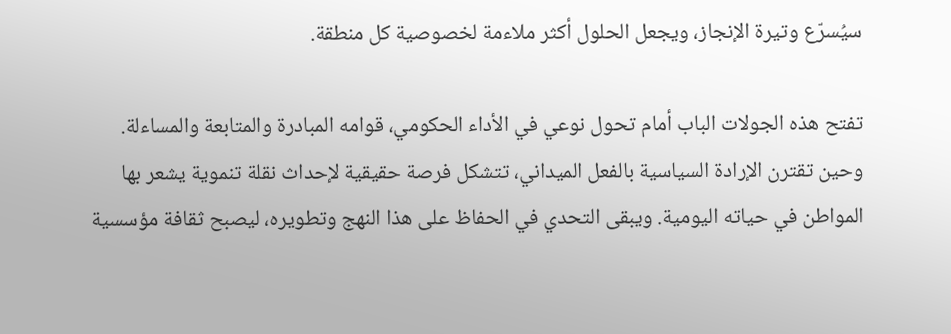سيُسرّع وتيرة الإنجاز، ويجعل الحلول أكثر ملاءمة لخصوصية كل منطقة.

تفتح هذه الجولات الباب أمام تحول نوعي في الأداء الحكومي، قوامه المبادرة والمتابعة والمساءلة. وحين تقترن الإرادة السياسية بالفعل الميداني، تتشكل فرصة حقيقية لإحداث نقلة تنموية يشعر بها المواطن في حياته اليومية. ويبقى التحدي في الحفاظ على هذا النهج وتطويره، ليصبح ثقافة مؤسسية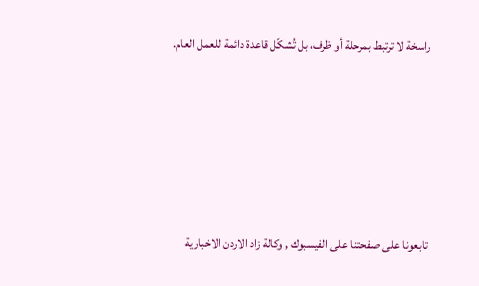راسخة لا ترتبط بمرحلة أو ظرف، بل تُشكّل قاعدة دائمة للعمل العام.








تابعونا على صفحتنا على الفيسبوك , وكالة زاد الاردن الاخبارية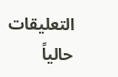التعليقات حالياً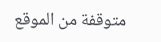متوقفة من الموقع